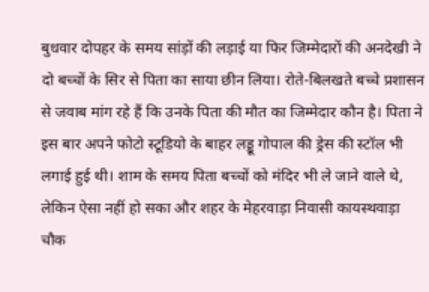बुधवार दोपहर के समय सांड़ों की लड़ाई या फिर जिम्मेदारों की अनदेखी ने दो बच्चों के सिर से पिता का साया छीन लिया। रोते-बिलखते बच्चे प्रशासन से जवाब मांग रहे हैं कि उनके पिता की मौत का जिम्मेदार कौन है। पिता ने इस बार अपने फोटो स्टूडियो के बाहर लड्डू गोपाल की ड्रेस की स्टॉल भी लगाई हुई थी। शाम के समय पिता बच्चों को मंदिर भी ले जाने वाले थे, लेकिन ऐसा नहीं हो सका और शहर के मेहरवाड़ा निवासी कायस्थवाड़ा चौक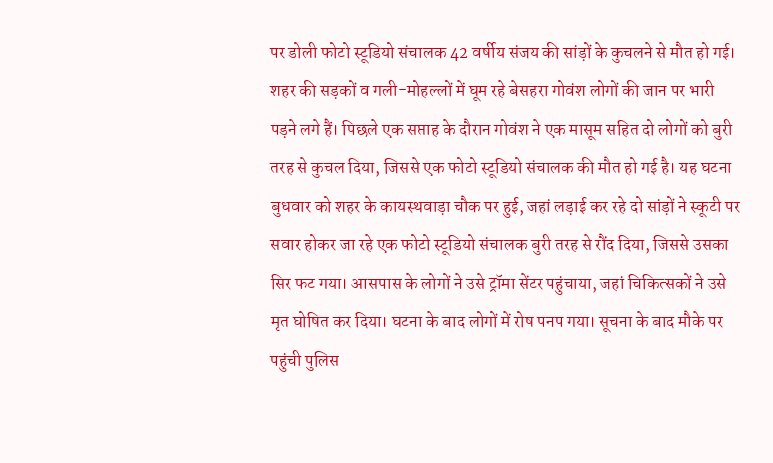पर डोली फोटो स्टूडियो संचालक 42 वर्षीय संजय की सांड़ों के कुचलने से मौत हो गई।
शहर की सड़कों व गली-मोहल्लों में घूम रहे बेसहरा गोवंश लोगों की जान पर भारी पड़ने लगे हैं। पिछले एक सप्ताह के दौरान गोवंश ने एक मासूम सहित दो लोगों को बुरी तरह से कुचल दिया, जिससे एक फोटो स्टूडियो संचालक की मौत हो गई है। यह घटना बुधवार को शहर के कायस्थवाड़ा चौक पर हुई, जहां लड़ाई कर रहे दो सांड़ों ने स्कूटी पर सवार होकर जा रहे एक फोटो स्टूडियो संचालक बुरी तरह से रौंद दिया, जिससे उसका सिर फट गया। आसपास के लोगों ने उसे ट्रॉमा सेंटर पहुंचाया, जहां चिकित्सकों ने उसे मृत घोषित कर दिया। घटना के बाद लोगों में रोष पनप गया। सूचना के बाद मौके पर पहुंची पुलिस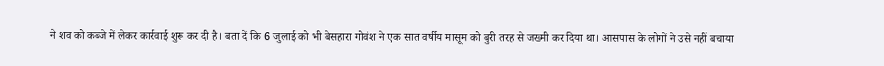ने शव को कब्जे में लेकर कार्रवाई शुरू कर दी है। बता दें कि 6 जुलाई को भी बेसहारा गोवंश ने एक सात वर्षीय मासूम को बुरी तरह से जख्मी कर दिया था। आसपास के लोगों ने उसे नहीं बचाया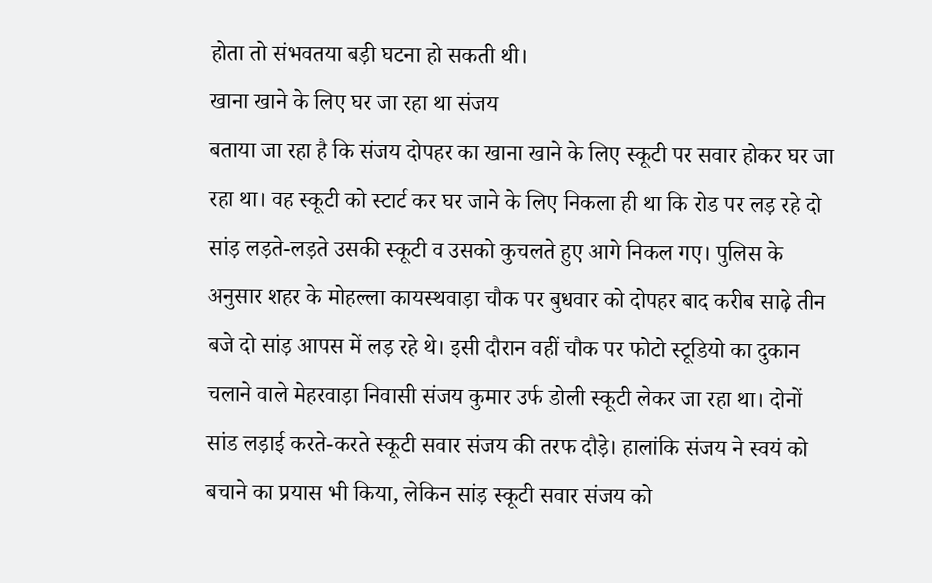होता तो संभवतया बड़ी घटना हो सकती थी।
खाना खाने के लिए घर जा रहा था संजय
बताया जा रहा है कि संजय दोपहर का खाना खाने के लिए स्कूटी पर सवार होकर घर जा रहा था। वह स्कूटी को स्टार्ट कर घर जाने के लिए निकला ही था कि रोड पर लड़ रहे दो सांड़ लड़ते-लड़ते उसकी स्कूटी व उसको कुचलते हुए आगे निकल गए। पुलिस के अनुसार शहर के मोहल्ला कायस्थवाड़ा चौक पर बुधवार को दोपहर बाद करीब साढ़े तीन बजे दो सांड़ आपस में लड़ रहे थे। इसी दौरान वहीं चौक पर फोटो स्टूडियो का दुकान चलाने वाले मेहरवाड़ा निवासी संजय कुमार उर्फ डोली स्कूटी लेकर जा रहा था। दोनों सांड लड़ाई करते-करते स्कूटी सवार संजय की तरफ दौड़े। हालांकि संजय ने स्वयं को बचाने का प्रयास भी किया, लेकिन सांड़ स्कूटी सवार संजय को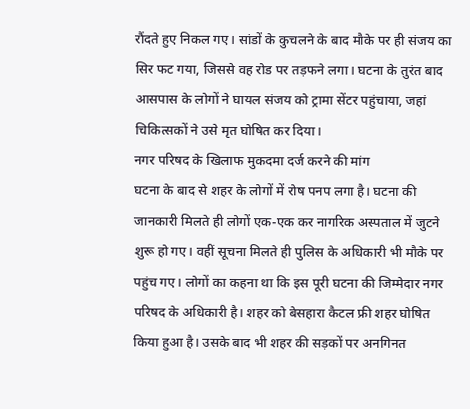रौंदते हुए निकल गए। सांडों के कुचलने के बाद मौके पर ही संजय का सिर फट गया, जिससे वह रोड पर तड़फने लगा। घटना के तुरंत बाद आसपास के लोगों ने घायल संजय को ट्रामा सेंटर पहुंचाया, जहां चिकित्सकों ने उसे मृत घोषित कर दिया।
नगर परिषद के खिलाफ मुकदमा दर्ज करने की मांग
घटना के बाद से शहर के लोगों में रोष पनप लगा है। घटना की जानकारी मिलते ही लोगों एक-एक कर नागरिक अस्पताल में जुटने शुरू हो गए। वहीं सूचना मिलते ही पुलिस के अधिकारी भी मौके पर पहुंच गए। लोगों का कहना था कि इस पूरी घटना की जिम्मेदार नगर परिषद के अधिकारी है। शहर को बेसहारा कैटल फ्री शहर घोषित किया हुआ है। उसके बाद भी शहर की सड़कों पर अनगिनत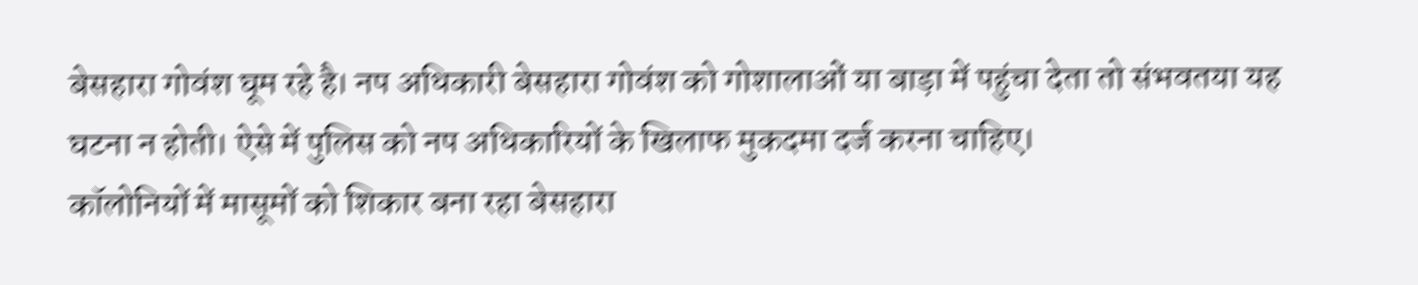बेसहारा गोवंश घूम रहे है। नप अधिकारी बेसहारा गोवंश को गोशालाओं या बाड़ा में पहुंचा देता तो संभवतया यह घटना न होती। ऐसे में पुलिस को नप अधिकारियों के खिलाफ मुकदमा दर्ज करना चाहिए।
कॉलोनियों में मासूमों को शिकार बना रहा बेसहारा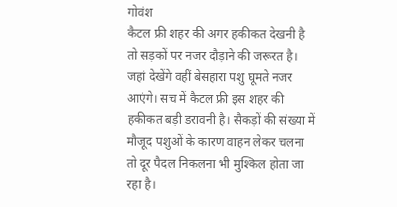गोवंश
कैटल फ्री शहर की अगर हकीकत देखनी है तो सड़कों पर नजर दौड़ाने की जरूरत है। जहां देखेंगे वहीं बेसहारा पशु घूमते नजर आएंगे। सच में कैटल फ्री इस शहर की हकीकत बड़ी डरावनी है। सैकड़ों की संख्या में मौजूद पशुओं के कारण वाहन लेकर चलना तो दूर पैदल निकलना भी मुश्किल होता जा रहा है।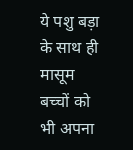ये पशु बड़ा के साथ ही मासूम बच्चों को भी अपना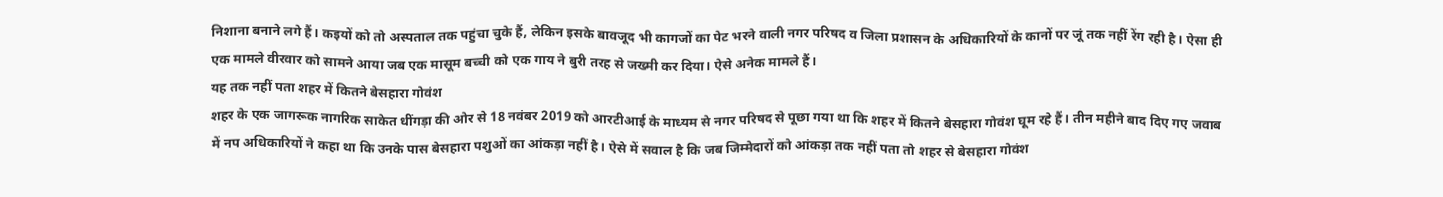निशाना बनाने लगे हैं। कइयों को तो अस्पताल तक पहुंचा चुके हैं, लेकिन इसके बावजूद भी कागजों का पेट भरने वाली नगर परिषद व जिला प्रशासन के अधिकारियों के कानों पर जूं तक नहीं रेंग रही है। ऐसा ही एक मामले वीरवार को सामने आया जब एक मासूम बच्ची को एक गाय ने बुरी तरह से जख्मी कर दिया। ऐसे अनेक मामले हैं।
यह तक नहीं पता शहर में कितने बेसहारा गोवंश
शहर के एक जागरूक नागरिक साकेत धींगड़ा की ओर से 18 नवंबर 2019 को आरटीआई के माध्यम से नगर परिषद से पूछा गया था कि शहर में कितने बेसहारा गोवंश घूम रहे हैं। तीन महीने बाद दिए गए जवाब में नप अधिकारियों ने कहा था कि उनके पास बेसहारा पशुओं का आंकड़ा नहीं है। ऐसे में सवाल है कि जब जिम्मेदारों को आंकड़ा तक नहीं पता तो शहर से बेसहारा गोवंश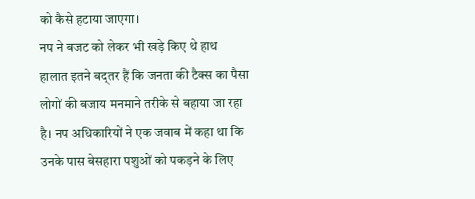को कैसे हटाया जाएगा।
नप ने बजट को लेकर भी खड़े किए थे हाथ
हालात इतने बद्तर हैं कि जनता की टैक्स का पैसा लोगों की बजाय मनमाने तरीके से बहाया जा रहा है। नप अधिकारियों ने एक जवाब में कहा था कि उनके पास बेसहारा पशुओं को पकड़ने के लिए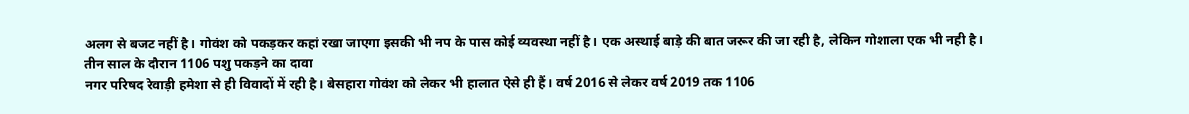अलग से बजट नहीं है। गोवंश को पकड़कर कहां रखा जाएगा इसकी भी नप के पास कोई व्यवस्था नहीं है। एक अस्थाई बाड़े की बात जरूर की जा रही है, लेकिन गोशाला एक भी नही है।
तीन साल के दौरान 1106 पशु पकड़ने का दावा
नगर परिषद रेवाड़ी हमेशा से ही विवादों में रही है। बेसहारा गोवंश को लेकर भी हालात ऐसे ही हैं। वर्ष 2016 से लेकर वर्ष 2019 तक 1106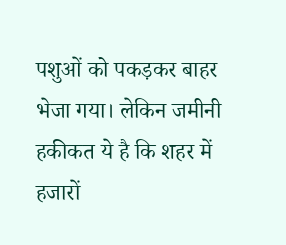पशुओं को पकड़कर बाहर भेजा गया। लेकिन जमीनी हकीकत ये है कि शहर में हजारों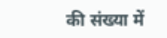की संख्या में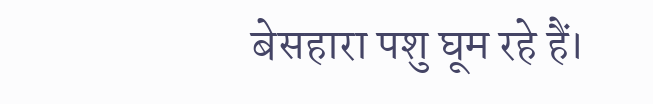बेसहारा पशु घूम रहे हैं।